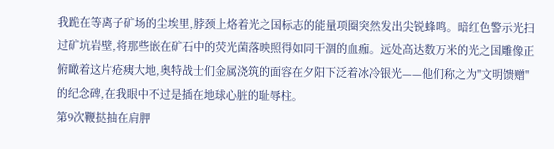我跪在等离子矿场的尘埃里,脖颈上烙着光之国标志的能量项圈突然发出尖锐蜂鸣。暗红色警示光扫过矿坑岩壁,将那些嵌在矿石中的荧光菌落映照得如同干涸的血痂。远处高达数万米的光之国雕像正俯瞰着这片疮痍大地,奥特战士们金属浇筑的面容在夕阳下泛着冰冷银光——他们称之为"文明馈赠"的纪念碑,在我眼中不过是插在地球心脏的耻辱柱。
第9次鞭挞抽在肩胛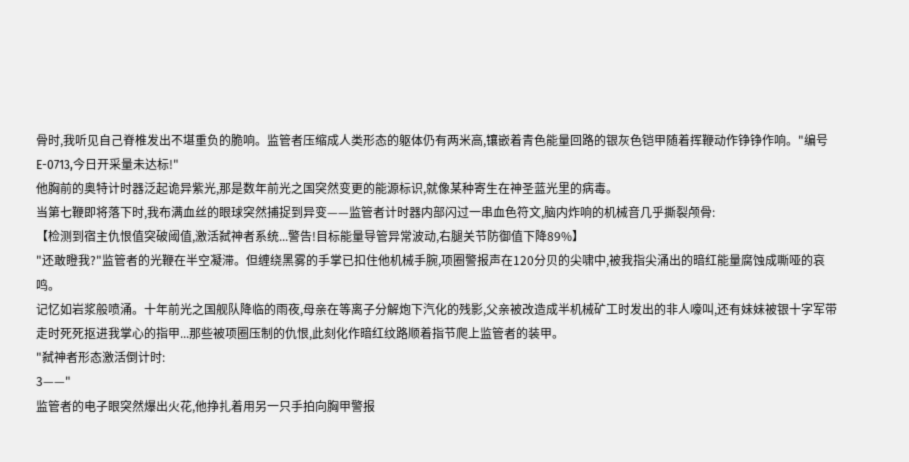骨时,我听见自己脊椎发出不堪重负的脆响。监管者压缩成人类形态的躯体仍有两米高,镶嵌着青色能量回路的银灰色铠甲随着挥鞭动作铮铮作响。"编号E-0713,今日开采量未达标!"
他胸前的奥特计时器泛起诡异紫光,那是数年前光之国突然变更的能源标识,就像某种寄生在神圣蓝光里的病毒。
当第七鞭即将落下时,我布满血丝的眼球突然捕捉到异变——监管者计时器内部闪过一串血色符文,脑内炸响的机械音几乎撕裂颅骨:
【检测到宿主仇恨值突破阈值,激活弑神者系统...警告!目标能量导管异常波动,右腿关节防御值下降89%】
"还敢瞪我?"监管者的光鞭在半空凝滞。但缠绕黑雾的手掌已扣住他机械手腕,项圈警报声在120分贝的尖啸中,被我指尖涌出的暗红能量腐蚀成嘶哑的哀鸣。
记忆如岩浆般喷涌。十年前光之国舰队降临的雨夜,母亲在等离子分解炮下汽化的残影,父亲被改造成半机械矿工时发出的非人嚎叫,还有妹妹被银十字军带走时死死抠进我掌心的指甲...那些被项圈压制的仇恨,此刻化作暗红纹路顺着指节爬上监管者的装甲。
"弑神者形态激活倒计时:
3——"
监管者的电子眼突然爆出火花,他挣扎着用另一只手拍向胸甲警报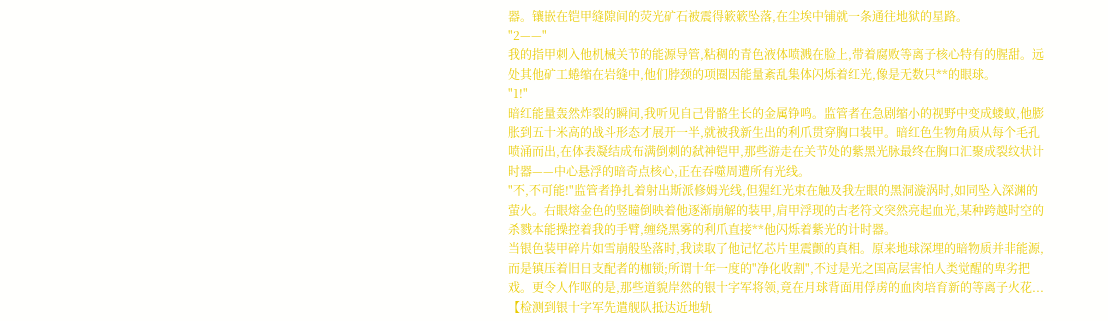器。镶嵌在铠甲缝隙间的荧光矿石被震得簌簌坠落,在尘埃中铺就一条通往地狱的星路。
"2——"
我的指甲刺入他机械关节的能源导管,粘稠的青色液体喷溅在脸上,带着腐败等离子核心特有的腥甜。远处其他矿工蜷缩在岩缝中,他们脖颈的项圈因能量紊乱集体闪烁着红光,像是无数只**的眼球。
"1!"
暗红能量轰然炸裂的瞬间,我听见自己骨骼生长的金属铮鸣。监管者在急剧缩小的视野中变成蝼蚁,他膨胀到五十米高的战斗形态才展开一半,就被我新生出的利爪贯穿胸口装甲。暗红色生物角质从每个毛孔喷涌而出,在体表凝结成布满倒刺的弑神铠甲,那些游走在关节处的紫黑光脉最终在胸口汇聚成裂纹状计时器——中心悬浮的暗奇点核心,正在吞噬周遭所有光线。
"不,不可能!"监管者挣扎着射出斯派修姆光线,但猩红光束在触及我左眼的黑洞漩涡时,如同坠入深渊的萤火。右眼熔金色的竖瞳倒映着他逐渐崩解的装甲,肩甲浮现的古老符文突然亮起血光,某种跨越时空的杀戮本能操控着我的手臂,缠绕黑雾的利爪直接**他闪烁着紫光的计时器。
当银色装甲碎片如雪崩般坠落时,我读取了他记忆芯片里震颤的真相。原来地球深埋的暗物质并非能源,而是镇压着旧日支配者的枷锁;所谓十年一度的"净化收割",不过是光之国高层害怕人类觉醒的卑劣把戏。更令人作呕的是,那些道貌岸然的银十字军将领,竟在月球背面用俘虏的血肉培育新的等离子火花...
【检测到银十字军先遣舰队抵达近地轨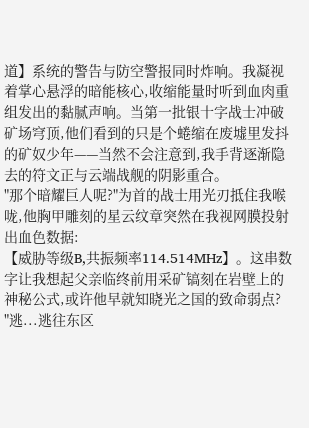道】系统的警告与防空警报同时炸响。我凝视着掌心悬浮的暗能核心,收缩能量时听到血肉重组发出的黏腻声响。当第一批银十字战士冲破矿场穹顶,他们看到的只是个蜷缩在废墟里发抖的矿奴少年——当然不会注意到,我手背逐渐隐去的符文正与云端战舰的阴影重合。
"那个暗耀巨人呢?"为首的战士用光刃抵住我喉咙,他胸甲雕刻的星云纹章突然在我视网膜投射出血色数据:
【威胁等级B,共振频率114.514MHz】。这串数字让我想起父亲临终前用采矿镐刻在岩壁上的神秘公式,或许他早就知晓光之国的致命弱点?
"逃...逃往东区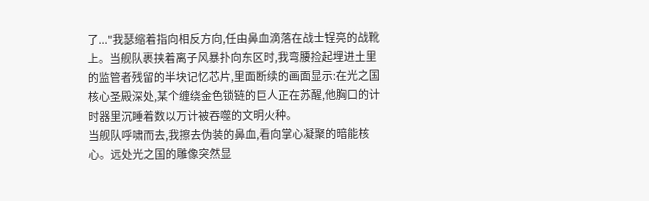了..."我瑟缩着指向相反方向,任由鼻血滴落在战士锃亮的战靴上。当舰队裹挟着离子风暴扑向东区时,我弯腰捡起埋进土里的监管者残留的半块记忆芯片,里面断续的画面显示:在光之国核心圣殿深处,某个缠绕金色锁链的巨人正在苏醒,他胸口的计时器里沉睡着数以万计被吞噬的文明火种。
当舰队呼啸而去,我擦去伪装的鼻血,看向掌心凝聚的暗能核心。远处光之国的雕像突然显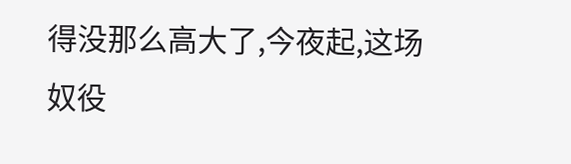得没那么高大了,今夜起,这场奴役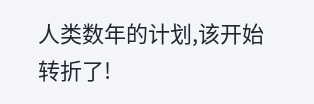人类数年的计划,该开始转折了!